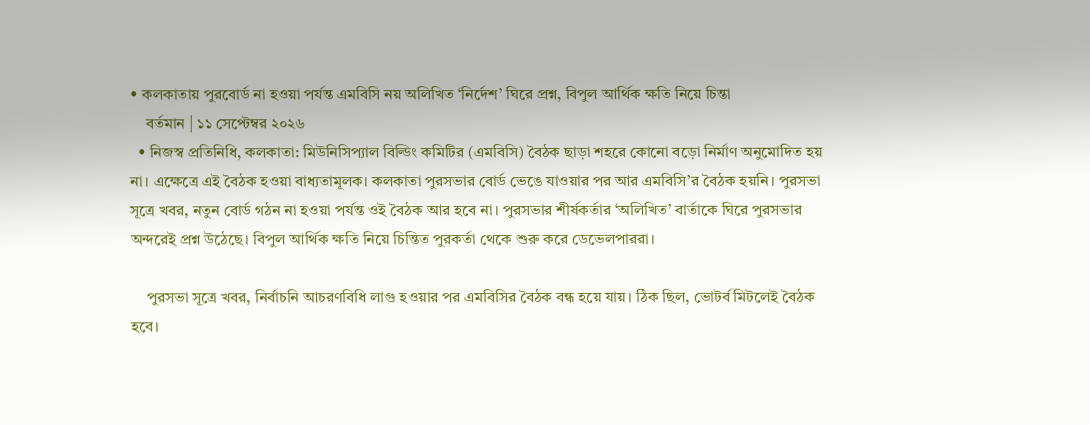• কলকাতায় পুরবোর্ড না হওয়া পর্যন্ত এমবিসি নয় অলিখিত ‘নির্দেশ’ ঘিরে প্রশ্ন, বিপুল আর্থিক ক্ষতি নিয়ে চিন্তা
    বর্তমান | ১১ সেপ্টেম্বর ২০২৬
  • নিজস্ব প্রতিনিধি, কলকাতা: মিউনিসিপ্যাল বিল্ডিং কমিটির (এমবিসি) বৈঠক ছাড়া শহরে কোনো বড়ো নির্মাণ অনুমোদিত হয় না। এক্ষেত্রে এই বৈঠক হওয়া বাধ্যতামূলক। কলকাতা পুরসভার বোর্ড ভেঙে যাওয়ার পর আর এমবিসি’র বৈঠক হয়নি। পুরসভা সূত্রে খবর, নতুন বোর্ড গঠন না হওয়া পর্যন্ত ওই বৈঠক আর হবে না। পুরসভার শীর্ষকর্তার ‘অলিখিত’ বার্তাকে ঘিরে পুরসভার অন্দরেই প্রশ্ন উঠেছে। বিপুল আর্থিক ক্ষতি নিয়ে চিন্তিত পুরকর্তা থেকে শুরু করে ডেভেলপাররা।

    পুরসভা সূত্রে খবর, নির্বাচনি আচরণবিধি লাগু হওয়ার পর এমবিসির বৈঠক বন্ধ হয়ে যায়। ঠিক ছিল, ভোটর্ব মিটলেই বৈঠক হবে।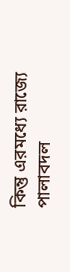কিন্তু এরমধ্যে রাজ্যে পালাবদল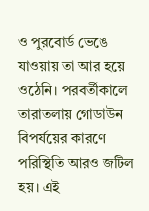ও পুরবোর্ড ভেঙে যাওয়ায় তা আর হয়ে ওঠেনি। পরবর্তীকালে তারাতলায় গোডাউন বিপর্যয়ের কারণে পরিস্থিতি আরও জটিল হয়। এই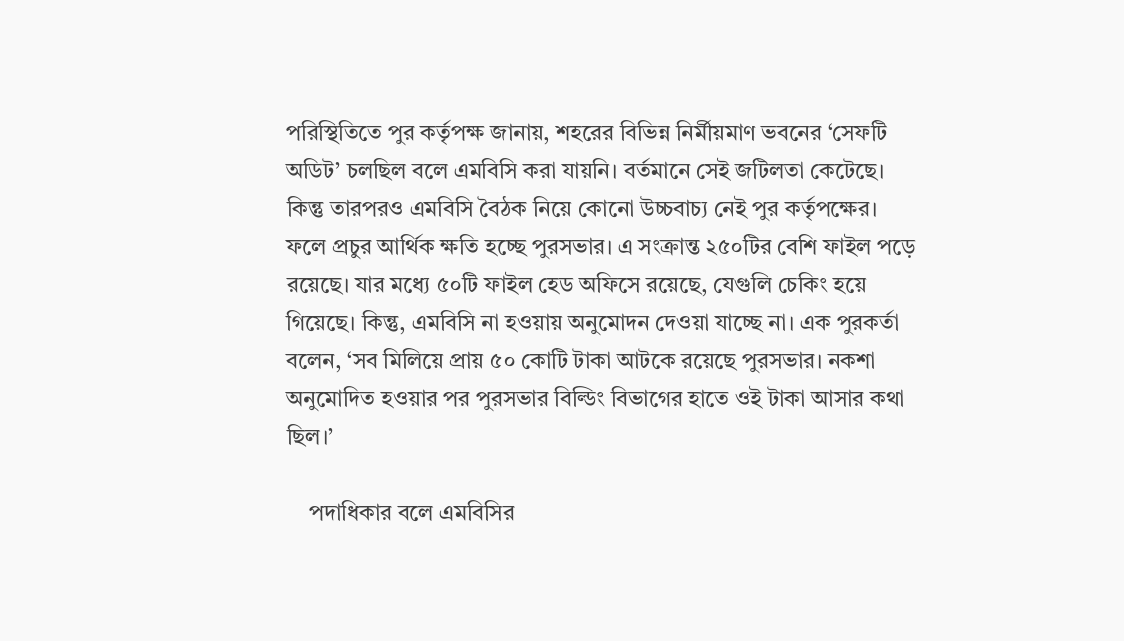পরিস্থিতিতে পুর কর্তৃপক্ষ জানায়, শহরের বিভিন্ন নির্মীয়মাণ ভবনের ‘সেফটি অডিট’ চলছিল বলে এমবিসি করা যায়নি। বর্তমানে সেই জটিলতা কেটেছে। কিন্তু তারপরও এমবিসি বৈঠক নিয়ে কোনো উচ্চবাচ্য নেই পুর কর্তৃপক্ষের। ফলে প্রচুর আর্থিক ক্ষতি হচ্ছে পুরসভার। এ সংক্রান্ত ২৫০টির বেশি ফাইল পড়ে রয়েছে। যার মধ্যে ৫০টি ফাইল হেড অফিসে রয়েছে, যেগুলি চেকিং হয়ে গিয়েছে। কিন্তু, এমবিসি না হওয়ায় অনুমোদন দেওয়া যাচ্ছে না। এক পুরকর্তা বলেন, ‘সব মিলিয়ে প্রায় ৫০ কোটি টাকা আটকে রয়েছে পুরসভার। নকশা অনুমোদিত হওয়ার পর পুরসভার বিল্ডিং বিভাগের হাতে ওই টাকা আসার কথা ছিল।’

    পদাধিকার বলে এমবিসির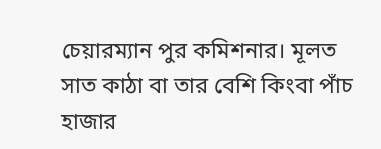চেয়ারম্যান পুর কমিশনার। মূলত সাত কাঠা বা তার বেশি কিংবা পাঁচ হাজার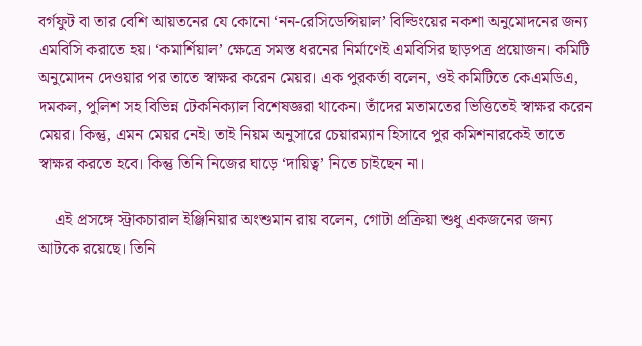বর্গফুট বা তার বেশি আয়তনের যে কোনো ‘নন-রেসিডেন্সিয়াল’ বিল্ডিংয়ের নকশা অনুমোদনের জন্য এমবিসি করাতে হয়। ‘কমার্শিয়াল’ ক্ষেত্রে সমস্ত ধরনের নির্মাণেই এমবিসির ছাড়পত্র প্রয়োজন। কমিটি অনুমোদন দেওয়ার পর তাতে স্বাক্ষর করেন মেয়র। এক পুরকর্তা বলেন, ওই কমিটিতে কেএমডিএ, দমকল, পুলিশ সহ বিভিন্ন টেকনিক্যাল বিশেষজ্ঞরা থাকেন। তাঁদের মতামতের ভিত্তিতেই স্বাক্ষর করেন মেয়র। কিন্তু, এমন মেয়র নেই। তাই নিয়ম অনুসারে চেয়ারম্যান হিসাবে পুর কমিশনারকেই তাতে স্বাক্ষর করতে হবে। কিন্তু তিনি নিজের ঘাড়ে ‘দায়িত্ব’ নিতে চাইছেন না।

    এই প্রসঙ্গে স্ট্রাকচারাল ইঞ্জিনিয়ার অংশুমান রায় বলেন, গোটা প্রক্রিয়া শুধু একজনের জন্য আটকে রয়েছে। তিনি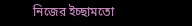নিজের ইচ্ছামতো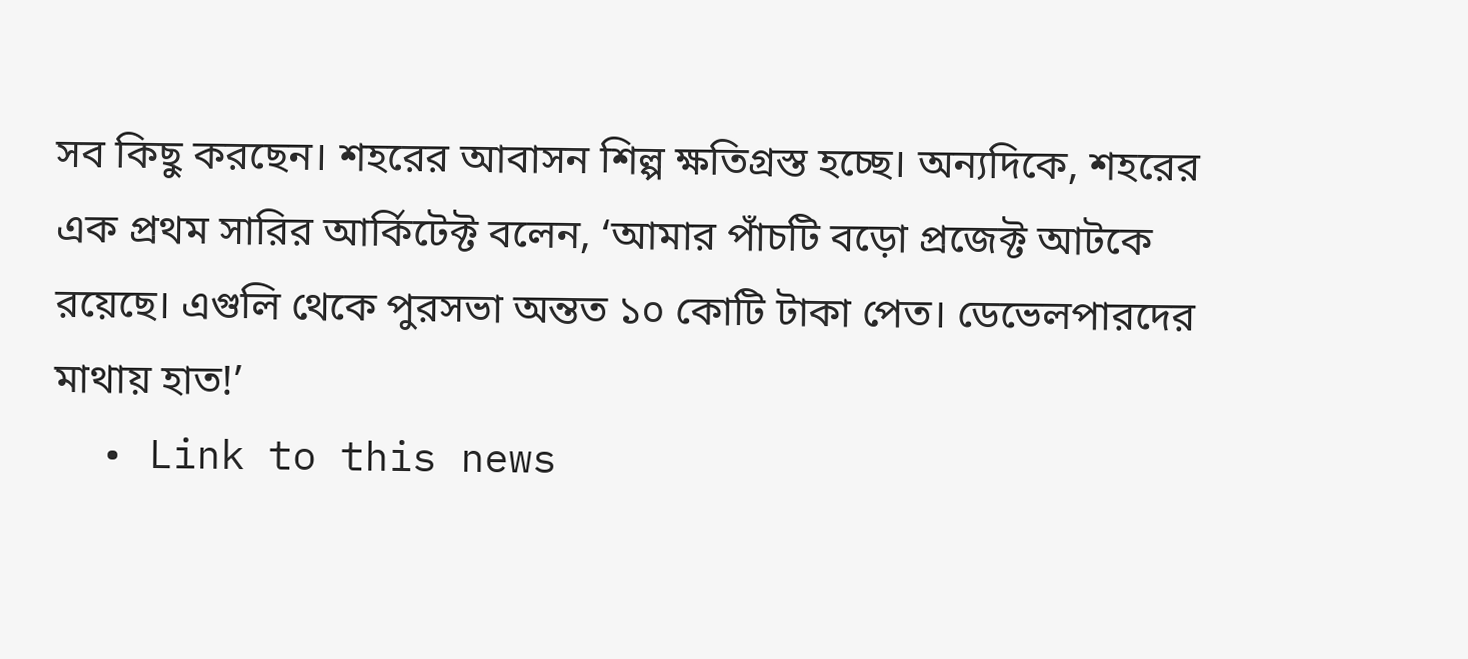সব কিছু করছেন। শহরের আবাসন শিল্প ক্ষতিগ্রস্ত হচ্ছে। অন্যদিকে, শহরের এক প্রথম সারির আর্কিটেক্ট বলেন, ‘আমার পাঁচটি বড়ো প্রজেক্ট আটকে রয়েছে। এগুলি থেকে পুরসভা অন্তত ১০ কোটি টাকা পেত। ডেভেলপারদের মাথায় হাত!’
  • Link to this news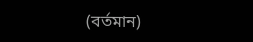(বর্তমান)